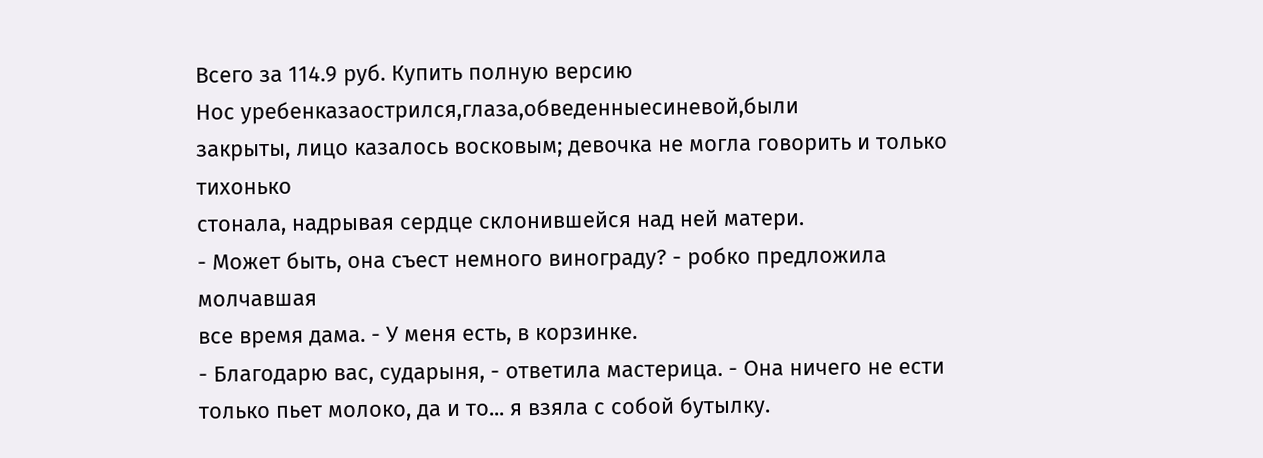Всего за 114.9 руб. Купить полную версию
Нос уребенказаострился,глаза,обведенныесиневой,были
закрыты, лицо казалось восковым; девочка не могла говорить и только тихонько
стонала, надрывая сердце склонившейся над ней матери.
- Может быть, она съест немного винограду? - робко предложила молчавшая
все время дама. - У меня есть, в корзинке.
- Благодарю вас, сударыня, - ответила мастерица. - Она ничего не ести
только пьет молоко, да и то... я взяла с собой бутылку.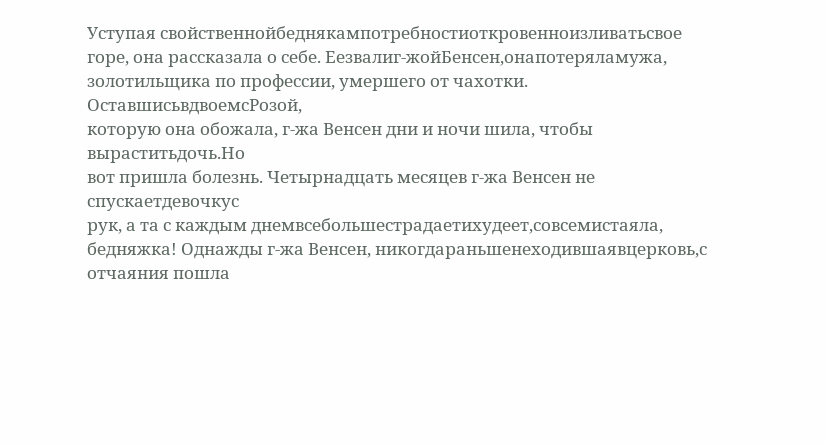Уступая свойственнойбеднякампотребностиоткровенноизливатьсвое
горе, она рассказала о себе. Еезвалиг-жойБенсен,онапотеряламужа,
золотильщика по профессии, умершего от чахотки. ОставшисьвдвоемсРозой,
которую она обожала, г-жа Венсен дни и ночи шила, чтобы выраститьдочь.Но
вот пришла болезнь. Четырнадцать месяцев г-жа Венсен не спускаетдевочкус
рук, а та с каждым днемвсебольшестрадаетихудеет,совсемистаяла,
бедняжка! Однажды г-жа Венсен, никогдараньшенеходившаявцерковь,с
отчаяния пошла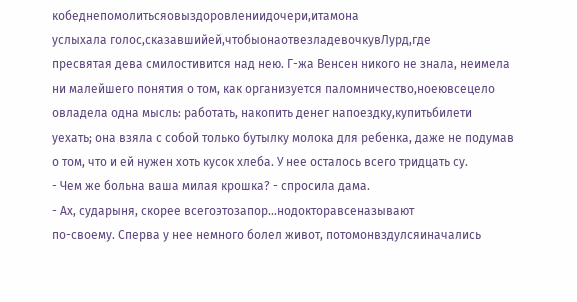кобеднепомолитьсяовыздоровлениидочери,итамона
услыхала голос,сказавшийей,чтобыонаотвезладевочкувЛурд,где
пресвятая дева смилостивится над нею. Г-жа Венсен никого не знала, неимела
ни малейшего понятия о том, как организуется паломничество,ноеювсецело
овладела одна мысль: работать, накопить денег напоездку,купитьбилети
уехать; она взяла с собой только бутылку молока для ребенка, даже не подумав
о том, что и ей нужен хоть кусок хлеба. У нее осталось всего тридцать су.
- Чем же больна ваша милая крошка? - спросила дама.
- Ах, сударыня, скорее всегоэтозапор...нодокторавсеназывают
по-своему. Сперва у нее немного болел живот, потомонвздулсяиначались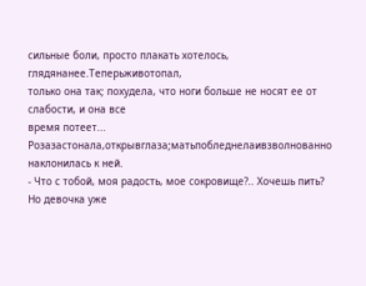сильные боли, просто плакать хотелось, глядянанее.Теперьживотопал,
только она так; похудела, что ноги больше не носят ее от слабости, и она все
время потеет...
Розазастонала,открывглаза;матьпобледнелаивзволнованно
наклонилась к ней.
- Что с тобой, моя радость, мое сокровище?.. Хочешь пить?
Но девочка уже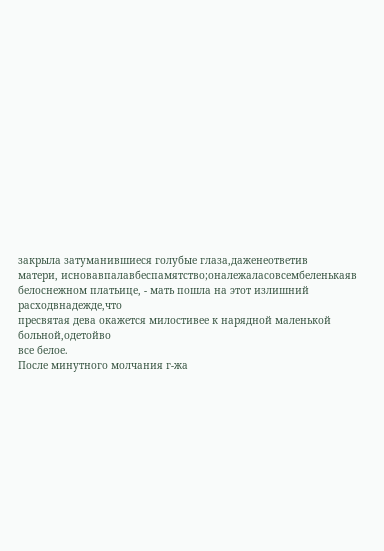закрыла затуманившиеся голубые глаза,даженеответив
матери, исновавпалавбеспамятство;оналежаласовсембеленькаяв
белоснежном платьице, - мать пошла на этот излишний расходвнадежде,что
пресвятая дева окажется милостивее к нарядной маленькой больной,одетойво
все белое.
После минутного молчания г-жа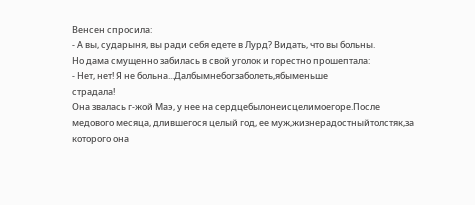Венсен спросила:
- А вы, сударыня, вы ради себя едете в Лурд? Видать, что вы больны.
Но дама смущенно забилась в свой уголок и горестно прошептала:
- Нет, нет! Я не больна...Далбымнебогзаболеть,ябыменьше
страдала!
Она звалась г-жой Маэ, у нее на сердцебылонеисцелимоегоре.После
медового месяца, длившегося целый год, ее муж,жизнерадостныйтолстяк,за
которого она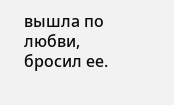вышла по любви, бросил ее.